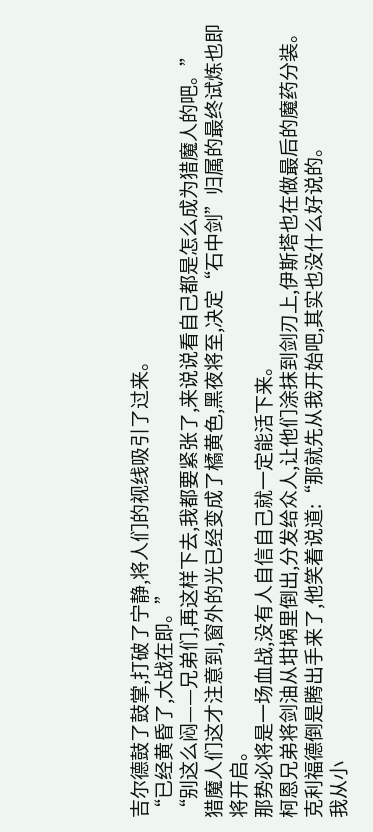吉尔德鼓了鼓掌,打破了宁静,将人们的视线吸引了过来。
“已经黄昏了,大战在即。”
“别这么闷——兄弟们,再这样下去,我都要紧张了,来说说看自己都是怎么成为猎魔人的吧。”
猎魔人们这才注意到,窗外的光已经变成了橘黄色,黑夜将至,决定“石中剑”归属的最终试炼也即将开启。
那势必将是一场血战,没有人自信自己就一定能活下来。
柯恩兄弟将剑油从坩埚里倒出,分发给众人,让他们涂抹到剑刃上,伊斯塔也在做最后的魔药分装。
克利福德倒是腾出手来了,他笑着说道:“那就先从我开始吧,其实也没什么好说的。
我从小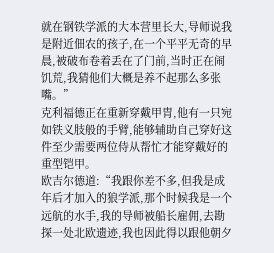就在钢铁学派的大本营里长大,导师说我是附近佃农的孩子,在一个平平无奇的早晨,被破布卷着丢在了门前,当时正在闹饥荒,我猜他们大概是养不起那么多张嘴。”
克利福德正在重新穿戴甲胄,他有一只宛如铁义肢般的手臂,能够辅助自己穿好这件至少需要两位侍从帮忙才能穿戴好的重型铠甲。
欧吉尔德道:“我跟你差不多,但我是成年后才加入的狼学派,那个时候我是一个远航的水手,我的导师被船长雇佣,去勘探一处北欧遗迹,我也因此得以跟他朝夕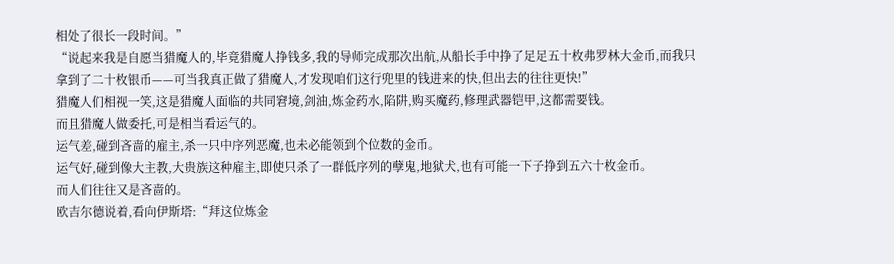相处了很长一段时间。”
“说起来我是自愿当猎魔人的,毕竟猎魔人挣钱多,我的导师完成那次出航,从船长手中挣了足足五十枚弗罗林大金币,而我只拿到了二十枚银币——可当我真正做了猎魔人,才发现咱们这行兜里的钱进来的快,但出去的往往更快!”
猎魔人们相视一笑,这是猎魔人面临的共同窘境,剑油,炼金药水,陷阱,购买魔药,修理武器铠甲,这都需要钱。
而且猎魔人做委托,可是相当看运气的。
运气差,碰到吝啬的雇主,杀一只中序列恶魔,也未必能领到个位数的金币。
运气好,碰到像大主教,大贵族这种雇主,即使只杀了一群低序列的孽鬼,地狱犬,也有可能一下子挣到五六十枚金币。
而人们往往又是吝啬的。
欧吉尔德说着,看向伊斯塔:“拜这位炼金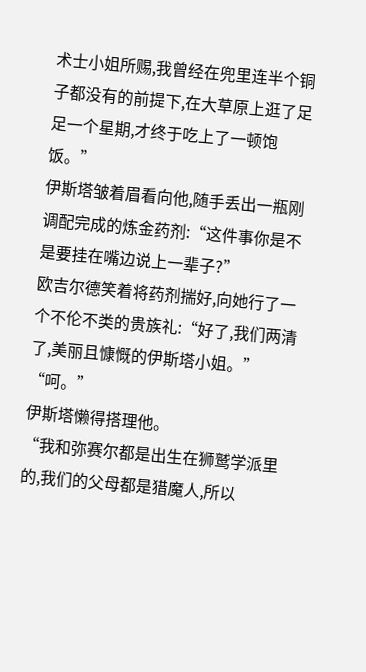术士小姐所赐,我曾经在兜里连半个铜子都没有的前提下,在大草原上逛了足足一个星期,才终于吃上了一顿饱饭。”
伊斯塔皱着眉看向他,随手丢出一瓶刚调配完成的炼金药剂:“这件事你是不是要挂在嘴边说上一辈子?”
欧吉尔德笑着将药剂揣好,向她行了一个不伦不类的贵族礼:“好了,我们两清了,美丽且慷慨的伊斯塔小姐。”
“呵。”
伊斯塔懒得搭理他。
“我和弥赛尔都是出生在狮鹫学派里的,我们的父母都是猎魔人,所以